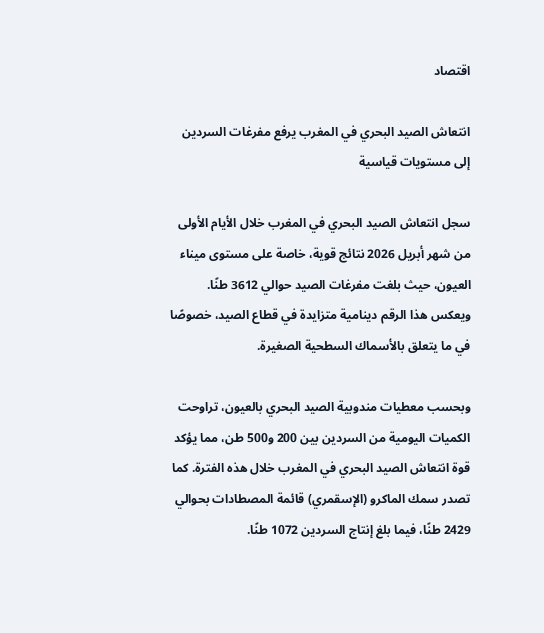اقتصاد

انتعاش الصيد البحري في المغرب يرفع مفرغات السردين إلى مستويات قياسية

سجل انتعاش الصيد البحري في المغرب خلال الأيام الأولى من شهر أبريل 2026 نتائج قوية، خاصة على مستوى ميناء العيون، حيث بلغت مفرغات الصيد حوالي 3612 طنًا. ويعكس هذا الرقم دينامية متزايدة في قطاع الصيد، خصوصًا في ما يتعلق بالأسماك السطحية الصغيرة.

وبحسب معطيات مندوبية الصيد البحري بالعيون، تراوحت الكميات اليومية من السردين بين 200 و500 طن، مما يؤكد قوة انتعاش الصيد البحري في المغرب خلال هذه الفترة. كما تصدر سمك الماكرو (الإسقمري) قائمة المصطادات بحوالي 2429 طنًا، فيما بلغ إنتاج السردين 1072 طنًا.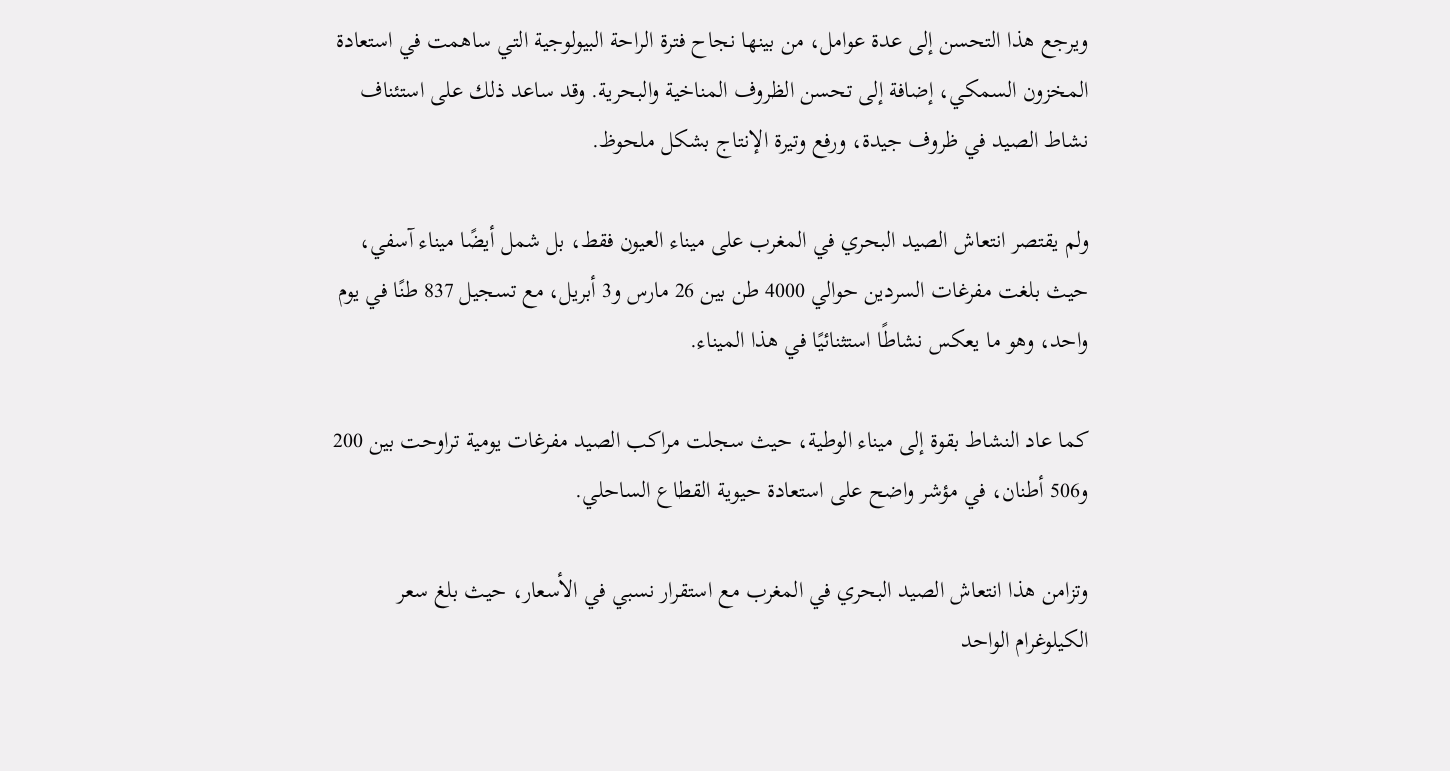ويرجع هذا التحسن إلى عدة عوامل، من بينها نجاح فترة الراحة البيولوجية التي ساهمت في استعادة المخزون السمكي، إضافة إلى تحسن الظروف المناخية والبحرية. وقد ساعد ذلك على استئناف نشاط الصيد في ظروف جيدة، ورفع وتيرة الإنتاج بشكل ملحوظ.

ولم يقتصر انتعاش الصيد البحري في المغرب على ميناء العيون فقط، بل شمل أيضًا ميناء آسفي، حيث بلغت مفرغات السردين حوالي 4000 طن بين 26 مارس و3 أبريل، مع تسجيل 837 طنًا في يوم واحد، وهو ما يعكس نشاطًا استثنائيًا في هذا الميناء.

كما عاد النشاط بقوة إلى ميناء الوطية، حيث سجلت مراكب الصيد مفرغات يومية تراوحت بين 200 و506 أطنان، في مؤشر واضح على استعادة حيوية القطاع الساحلي.

وتزامن هذا انتعاش الصيد البحري في المغرب مع استقرار نسبي في الأسعار، حيث بلغ سعر الكيلوغرام الواحد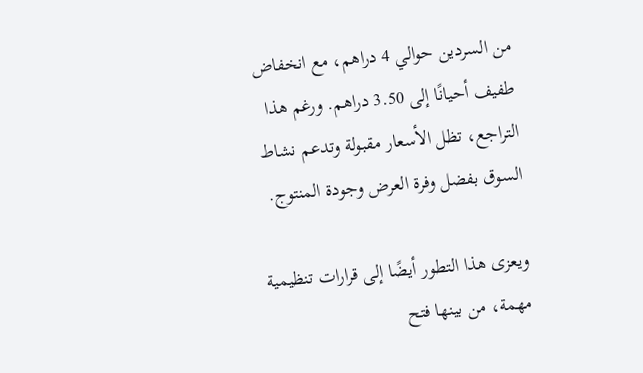من السردين حوالي 4 دراهم، مع انخفاض طفيف أحيانًا إلى 3.50 دراهم. ورغم هذا التراجع، تظل الأسعار مقبولة وتدعم نشاط السوق بفضل وفرة العرض وجودة المنتوج.

ويعزى هذا التطور أيضًا إلى قرارات تنظيمية مهمة، من بينها فتح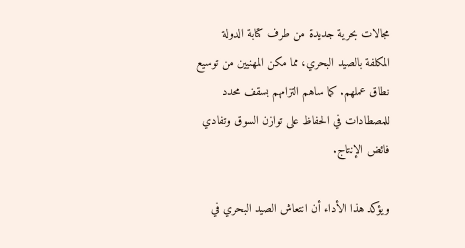مجالات بحرية جديدة من طرف كتابة الدولة المكلفة بالصيد البحري، مما مكن المهنيين من توسيع نطاق عملهم. كما ساهم التزامهم بسقف محدد للمصطادات في الحفاظ على توازن السوق وتفادي فائض الإنتاج.

ويؤكد هذا الأداء أن انتعاش الصيد البحري في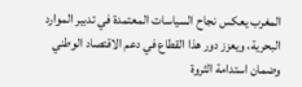المغرب يعكس نجاح السياسات المعتمدة في تدبير الموارد البحرية، ويعزز دور هذا القطاع في دعم الاقتصاد الوطني وضمان استدامة الثروة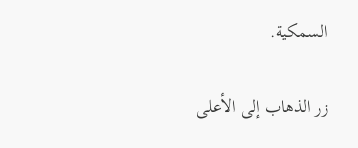السمكية.

زر الذهاب إلى الأعلى